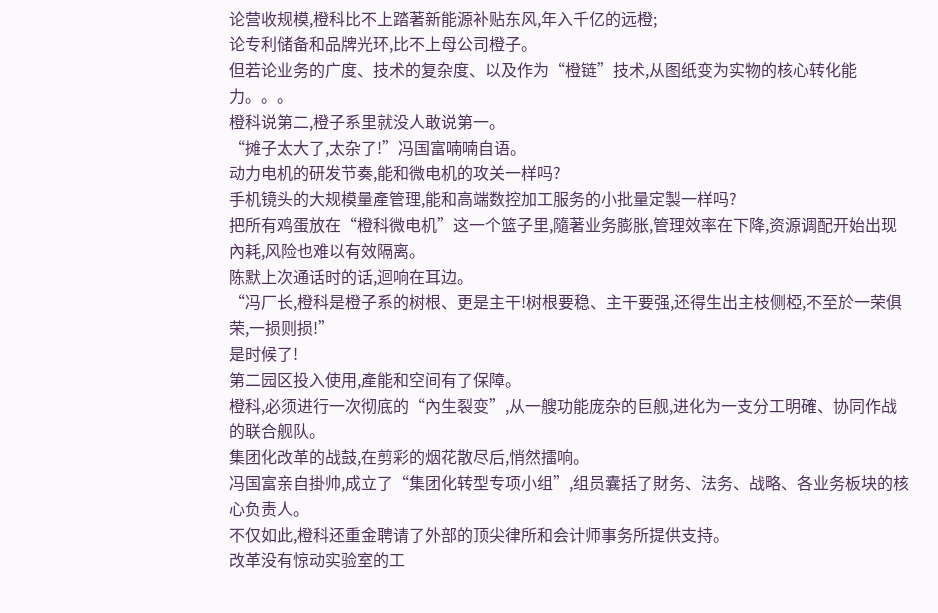论营收规模,橙科比不上踏著新能源补贴东风,年入千亿的远橙;
论专利储备和品牌光环,比不上母公司橙子。
但若论业务的广度、技术的复杂度、以及作为“橙链”技术,从图纸变为实物的核心转化能力。。。
橙科说第二,橙子系里就没人敢说第一。
“摊子太大了,太杂了!”冯国富喃喃自语。
动力电机的研发节奏,能和微电机的攻关一样吗?
手机镜头的大规模量產管理,能和高端数控加工服务的小批量定製一样吗?
把所有鸡蛋放在“橙科微电机”这一个篮子里,隨著业务膨胀,管理效率在下降,资源调配开始出现內耗,风险也难以有效隔离。
陈默上次通话时的话,迴响在耳边。
“冯厂长,橙科是橙子系的树根、更是主干!树根要稳、主干要强,还得生出主枝侧椏,不至於一荣俱荣,一损则损!”
是时候了!
第二园区投入使用,產能和空间有了保障。
橙科,必须进行一次彻底的“內生裂变”,从一艘功能庞杂的巨舰,进化为一支分工明確、协同作战的联合舰队。
集团化改革的战鼓,在剪彩的烟花散尽后,悄然擂响。
冯国富亲自掛帅,成立了“集团化转型专项小组”,组员囊括了財务、法务、战略、各业务板块的核心负责人。
不仅如此,橙科还重金聘请了外部的顶尖律所和会计师事务所提供支持。
改革没有惊动实验室的工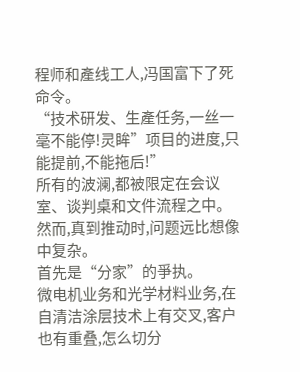程师和產线工人,冯国富下了死命令。
“技术研发、生產任务,一丝一毫不能停!灵眸”项目的进度,只能提前,不能拖后!”
所有的波澜,都被限定在会议室、谈判桌和文件流程之中。
然而,真到推动时,问题远比想像中复杂。
首先是“分家”的爭执。
微电机业务和光学材料业务,在自清洁涂层技术上有交叉,客户也有重叠,怎么切分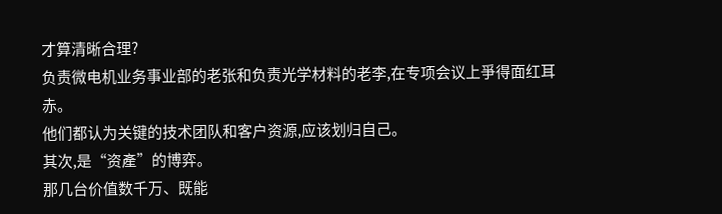才算清晰合理?
负责微电机业务事业部的老张和负责光学材料的老李,在专项会议上爭得面红耳赤。
他们都认为关键的技术团队和客户资源,应该划归自己。
其次,是“资產”的博弈。
那几台价值数千万、既能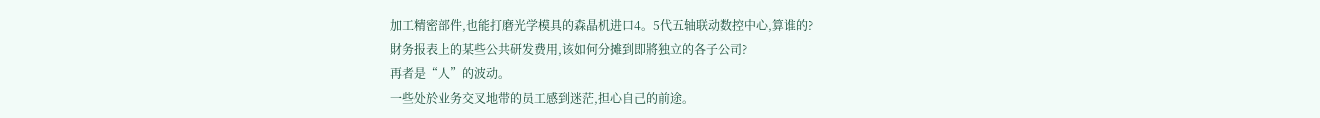加工精密部件,也能打磨光学模具的森晶机进口4。5代五轴联动数控中心,算谁的?
財务报表上的某些公共研发费用,该如何分摊到即將独立的各子公司?
再者是“人”的波动。
一些处於业务交叉地带的员工感到迷茫,担心自己的前途。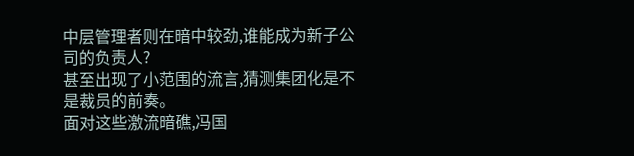中层管理者则在暗中较劲,谁能成为新子公司的负责人?
甚至出现了小范围的流言,猜测集团化是不是裁员的前奏。
面对这些激流暗礁,冯国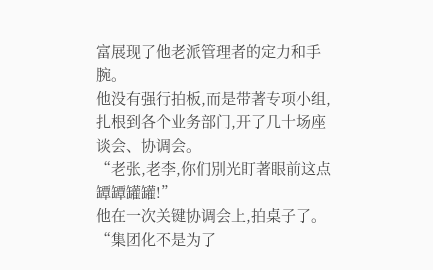富展现了他老派管理者的定力和手腕。
他没有强行拍板,而是带著专项小组,扎根到各个业务部门,开了几十场座谈会、协调会。
“老张,老李,你们別光盯著眼前这点罈罈罐罐!”
他在一次关键协调会上,拍桌子了。
“集团化不是为了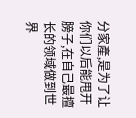分家產,是为了让你们以后能甩开膀子,在自己最擅长的领域做到世界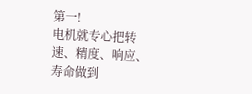第一!
电机就专心把转速、精度、响应、寿命做到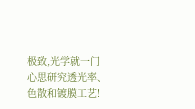极致,光学就一门心思研究透光率、色散和镀膜工艺!